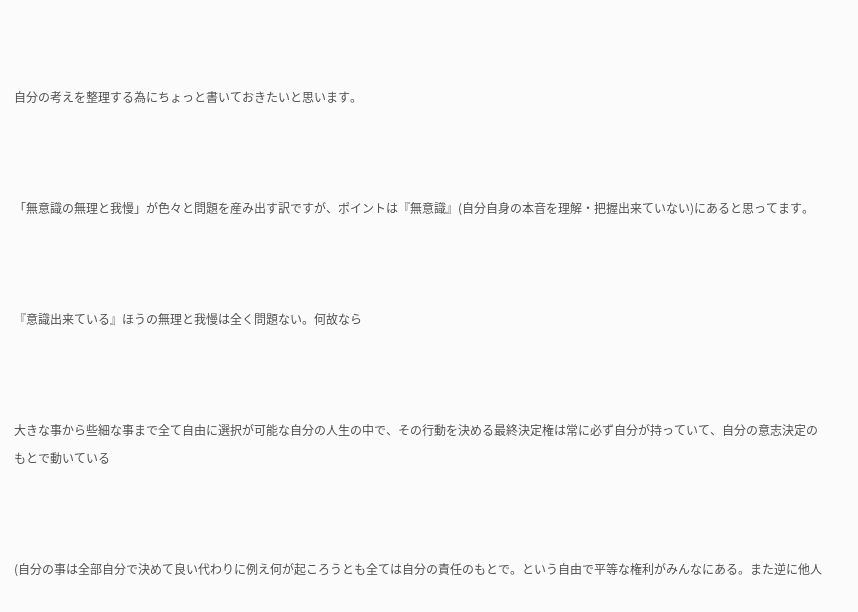自分の考えを整理する為にちょっと書いておきたいと思います。



「無意識の無理と我慢」が色々と問題を産み出す訳ですが、ポイントは『無意識』(自分自身の本音を理解・把握出来ていない)にあると思ってます。



『意識出来ている』ほうの無理と我慢は全く問題ない。何故なら



大きな事から些細な事まで全て自由に選択が可能な自分の人生の中で、その行動を決める最終決定権は常に必ず自分が持っていて、自分の意志決定のもとで動いている



(自分の事は全部自分で決めて良い代わりに例え何が起ころうとも全ては自分の責任のもとで。という自由で平等な権利がみんなにある。また逆に他人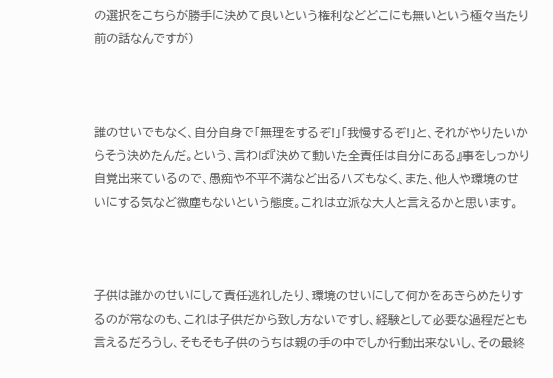の選択をこちらが勝手に決めて良いという権利などどこにも無いという極々当たり前の話なんですが)



誰のせいでもなく、自分自身で「無理をするぞ!」「我慢するぞ!」と、それがやりたいからそう決めたんだ。という、言わば『決めて動いた全責任は自分にある』事をしっかり自覚出来ているので、愚痴や不平不満など出るハズもなく、また、他人や環境のせいにする気など微塵もないという態度。これは立派な大人と言えるかと思います。



子供は誰かのせいにして責任逃れしたり、環境のせいにして何かをあきらめたりするのが常なのも、これは子供だから致し方ないですし、経験として必要な過程だとも言えるだろうし、そもそも子供のうちは親の手の中でしか行動出来ないし、その最終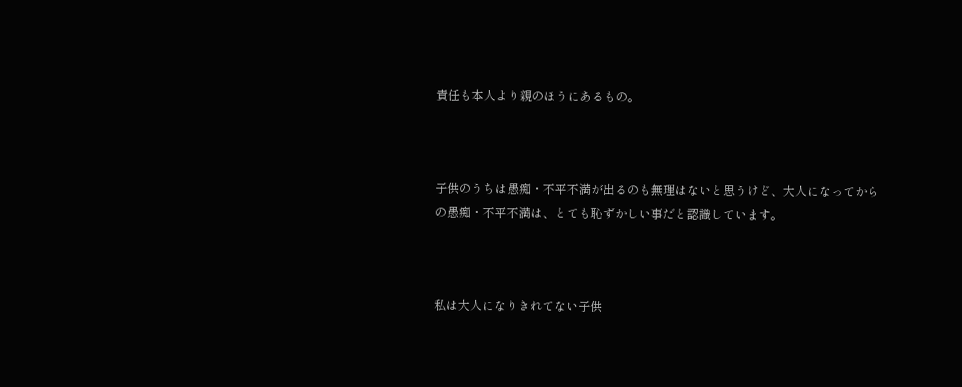責任も本人より親のほうにあるもの。



子供のうちは愚痴・不平不満が出るのも無理はないと思うけど、大人になってからの愚痴・不平不満は、とても恥ずかしい事だと認識しています。



私は大人になりきれてない子供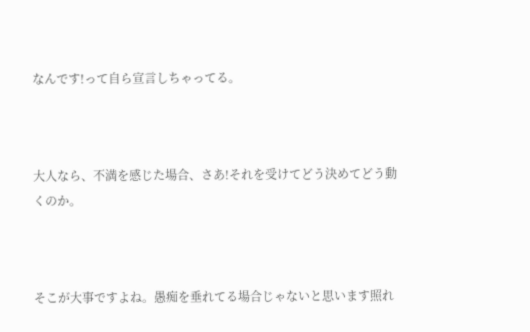なんです!って自ら宣言しちゃってる。



大人なら、不満を感じた場合、さあ!それを受けてどう決めてどう動くのか。



そこが大事ですよね。愚痴を垂れてる場合じゃないと思います照れ